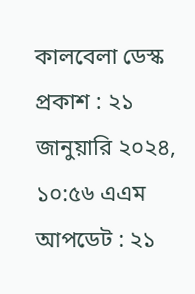কালবেলা ডেস্ক
প্রকাশ : ২১ জানুয়ারি ২০২৪, ১০:৫৬ এএম
আপডেট : ২১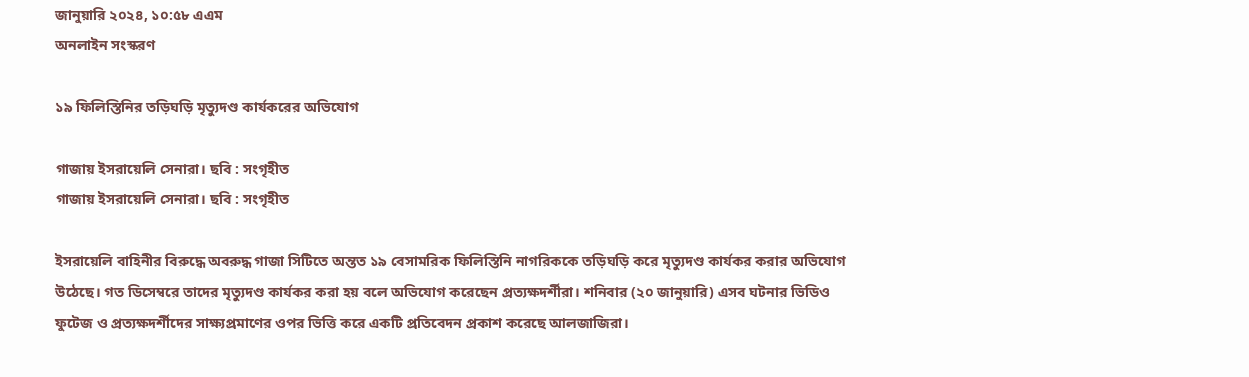জানুয়ারি ২০২৪, ১০:৫৮ এএম
অনলাইন সংস্করণ

১৯ ফিলিস্তিনির তড়িঘড়ি মৃত্যুদণ্ড কার্যকরের অভিযোগ

গাজায় ইসরায়েলি সেনারা। ছবি : সংগৃহীত
গাজায় ইসরায়েলি সেনারা। ছবি : সংগৃহীত

ইসরায়েলি বাহিনীর বিরুদ্ধে অবরুদ্ধ গাজা সিটিতে অন্তত ১৯ বেসামরিক ফিলিস্তিনি নাগরিককে তড়িঘড়ি করে মৃত্যুদণ্ড কার্যকর করার অভিযোগ উঠেছে। গত ডিসেম্বরে তাদের মৃত্যুদণ্ড কার্যকর করা হয় বলে অভিযোগ করেছেন প্রত্যক্ষদর্শীরা। শনিবার (২০ জানুয়ারি) এসব ঘটনার ভিডিও ফুটেজ ও প্রত্যক্ষদর্শীদের সাক্ষ্যপ্রমাণের ওপর ভিত্তি করে একটি প্রতিবেদন প্রকাশ করেছে আলজাজিরা।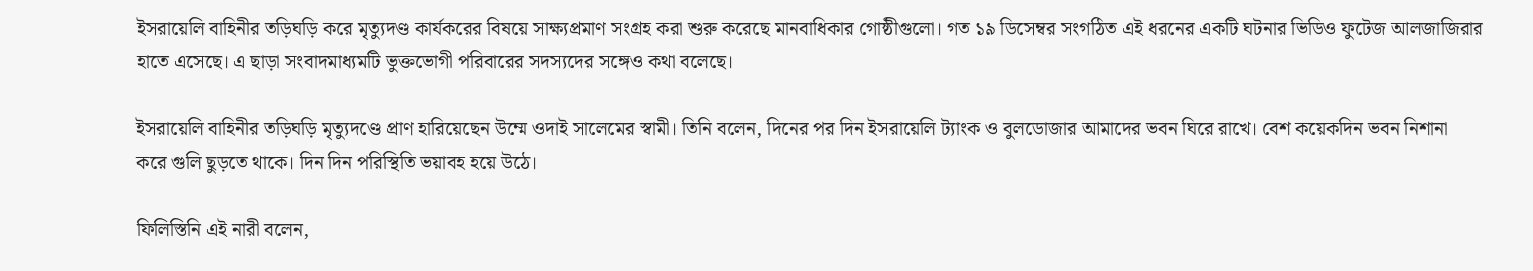ইসরায়েলি বাহিনীর তড়িঘড়ি করে মৃত্যুদণ্ড কার্যকরের বিষয়ে সাক্ষ্যপ্রমাণ সংগ্রহ করা শুরু করেছে মানবাধিকার গোষ্ঠীগুলো। গত ১৯ ডিসেম্বর সংগঠিত এই ধরনের একটি ঘটনার ভিডিও ফুটেজ আলজাজিরার হাতে এসেছে। এ ছাড়া সংবাদমাধ্যমটি ভুক্তভোগী পরিবারের সদস্যদের সঙ্গেও কথা বলেছে।

ইসরায়েলি বাহিনীর তড়িঘড়ি মৃত্যুদণ্ডে প্রাণ হারিয়েছেন উম্মে ওদাই সালেমের স্বামী। তিনি বলেন, দিনের পর দিন ইসরায়েলি ট্যাংক ও বুলডোজার আমাদের ভবন ঘিরে রাখে। বেশ কয়েকদিন ভবন নিশানা করে গুলি ছুড়তে থাকে। দিন দিন পরিস্থিতি ভয়াবহ হয়ে উঠে।

ফিলিস্তিনি এই নারী বলেন,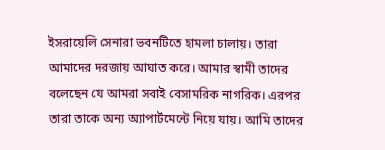ইসরায়েলি সেনারা ভবনটিতে হামলা চালায়। তারা আমাদের দরজায় আঘাত করে। আমার স্বামী তাদের বলেছেন যে আমরা সবাই বেসামরিক নাগরিক। এরপর তারা তাকে অন্য অ্যাপার্টমেন্টে নিয়ে যায়। আমি তাদের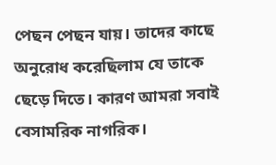পেছন পেছন যায়। তাদের কাছে অনুরোধ করেছিলাম যে তাকে ছেড়ে দিতে। কারণ আমরা সবাই বেসামরিক নাগরিক।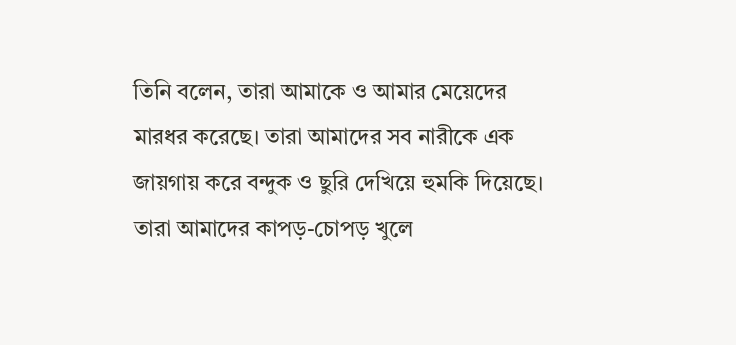তিনি বলেন, তারা আমাকে ও আমার মেয়েদের মারধর করেছে। তারা আমাদের সব নারীকে এক জায়গায় করে বন্দুক ও ছুরি দেখিয়ে হুমকি দিয়েছে। তারা আমাদের কাপড়-চোপড় খুলে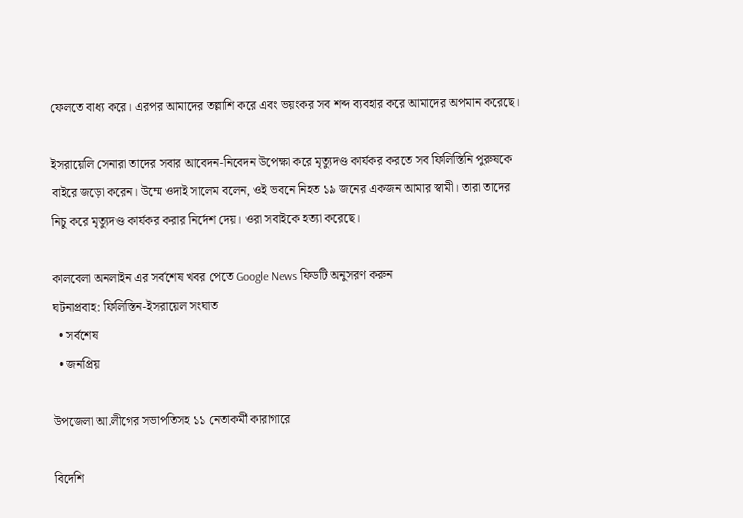ফেলতে বাধ্য করে। এরপর আমাদের তল্লাশি করে এবং ভয়ংকর সব শব্দ ব্যবহার করে আমাদের অপমান করেছে।

ইসরায়েলি সেনারা তাদের সবার আবেদন-নিবেদন উপেক্ষা করে মৃত্যুদণ্ড কার্যকর করতে সব ফিলিস্তিনি পুরুষকে বাইরে জড়ো করেন। উম্মে ওদাই সালেম বলেন, ওই ভবনে নিহত ১৯ জনের একজন আমার স্বামী। তারা তাদের নিচু করে মৃত্যুদণ্ড কার্যকর করার নির্দেশ দেয়। ওরা সবাইকে হত্যা করেছে।

কালবেলা অনলাইন এর সর্বশেষ খবর পেতে Google News ফিডটি অনুসরণ করুন
ঘটনাপ্রবাহ: ফিলিস্তিন-ইসরায়েল সংঘাত
  • সর্বশেষ
  • জনপ্রিয়

উপজেলা আ.লীগের সভাপতিসহ ১১ নেতাকর্মী কারাগারে

বিদেশি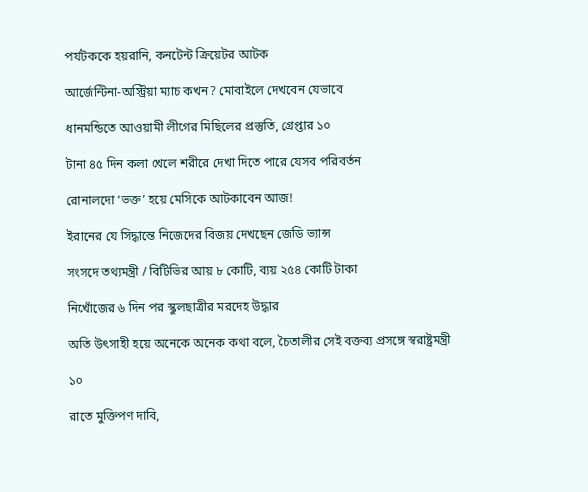পর্যটককে হয়রানি, কনটেন্ট ক্রিয়েটর আটক

আর্জেন্টিনা-অস্ট্রিয়া ম্যাচ কখন? মোবাইলে দেখবেন যেভাবে

ধানমন্ডিতে আওয়ামী লীগের মিছিলের প্রস্তুতি, গ্রেপ্তার ১০

টানা ৪৫ দিন কলা খেলে শরীরে দেখা দিতে পারে যেসব পরিবর্তন

রোনালদো ‘ভক্ত’ হয়ে মেসিকে আটকাবেন আজ!

ইরানের যে সিদ্ধান্তে নিজেদের বিজয় দেখছেন জেডি ভ্যান্স

সংসদে তথ্যমন্ত্রী / বিটিভির আয় ৮ কোটি, ব্যয় ২৫৪ কোটি টাকা

নিখোঁজের ৬ দিন পর স্কুলছাত্রীর মরদেহ উদ্ধার

অতি উৎসাহী হয়ে অনেকে অনেক কথা বলে, চৈতালীর সেই বক্তব্য প্রসঙ্গে স্বরাষ্ট্রমন্ত্রী

১০

রাতে মুক্তিপণ দাবি,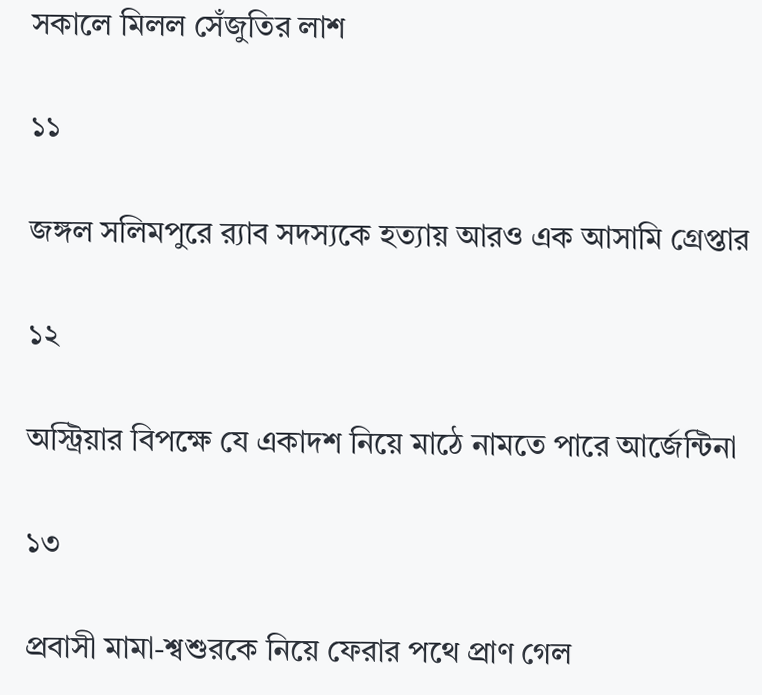সকালে মিলল সেঁজুতির লাশ

১১

জঙ্গল সলিমপুরে র‍্যাব সদস্যকে হত্যায় আরও এক আসামি গ্রেপ্তার

১২

অস্ট্রিয়ার বিপক্ষে যে একাদশ নিয়ে মাঠে নামতে পারে আর্জেন্টিনা

১৩

প্রবাসী মামা-শ্বশুরকে নিয়ে ফেরার পথে প্রাণ গেল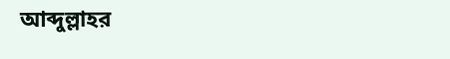আব্দুল্লাহর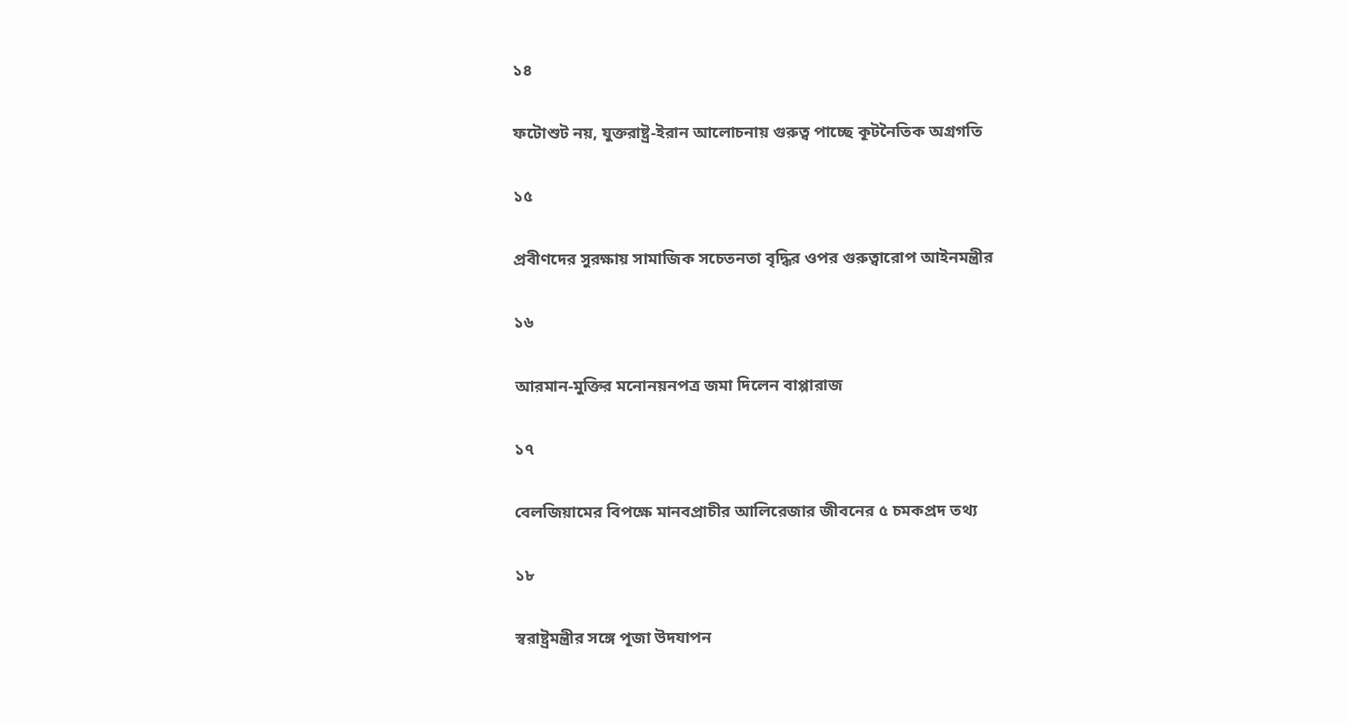১৪

ফটোশুট নয়, যুক্তরাষ্ট্র-ইরান আলোচনায় গুরুত্ব পাচ্ছে কূটনৈতিক অগ্রগতি

১৫

প্রবীণদের সুরক্ষায় সামাজিক সচেতনতা বৃদ্ধির ওপর গুরুত্বারোপ আইনমন্ত্রীর

১৬

আরমান-মুক্তির মনোনয়নপত্র জমা দিলেন বাপ্পারাজ

১৭

বেলজিয়ামের বিপক্ষে মানবপ্রাচীর আলিরেজার জীবনের ৫ চমকপ্রদ তথ্য

১৮

স্বরাষ্ট্রমন্ত্রীর সঙ্গে পূজা উদযাপন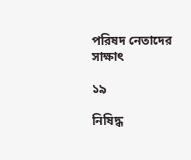পরিষদ নেতাদের সাক্ষাৎ

১৯

নিষিদ্ধ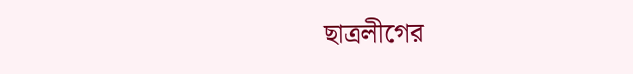ছাত্রলীগের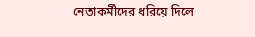নেতাকর্মীদের ধরিয়ে দিলে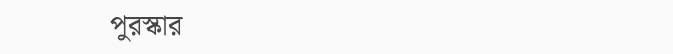পুরস্কার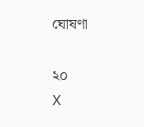ঘোষণা

২০
X